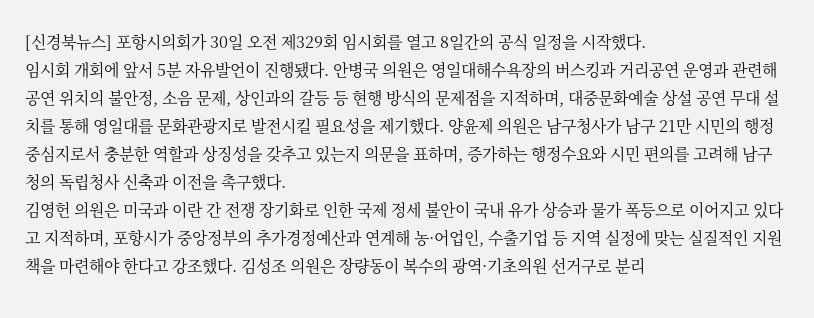[신경북뉴스] 포항시의회가 30일 오전 제329회 임시회를 열고 8일간의 공식 일정을 시작했다.
임시회 개회에 앞서 5분 자유발언이 진행됐다. 안병국 의원은 영일대해수욕장의 버스킹과 거리공연 운영과 관련해 공연 위치의 불안정, 소음 문제, 상인과의 갈등 등 현행 방식의 문제점을 지적하며, 대중문화예술 상설 공연 무대 설치를 통해 영일대를 문화관광지로 발전시킬 필요성을 제기했다. 양윤제 의원은 남구청사가 남구 21만 시민의 행정 중심지로서 충분한 역할과 상징성을 갖추고 있는지 의문을 표하며, 증가하는 행정수요와 시민 편의를 고려해 남구청의 독립청사 신축과 이전을 촉구했다.
김영헌 의원은 미국과 이란 간 전쟁 장기화로 인한 국제 정세 불안이 국내 유가 상승과 물가 폭등으로 이어지고 있다고 지적하며, 포항시가 중앙정부의 추가경정예산과 연계해 농·어업인, 수출기업 등 지역 실정에 맞는 실질적인 지원책을 마련해야 한다고 강조했다. 김성조 의원은 장량동이 복수의 광역·기초의원 선거구로 분리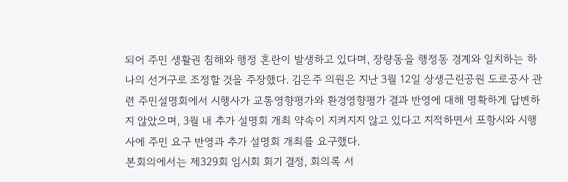되어 주민 생활권 침해와 행정 혼란이 발생하고 있다며, 장량동을 행정동 경계와 일치하는 하나의 선거구로 조정할 것을 주장했다. 김은주 의원은 지난 3월 12일 상생근린공원 도로공사 관련 주민설명회에서 시행사가 교통영향평가와 환경영향평가 결과 반영에 대해 명확하게 답변하지 않았으며, 3월 내 추가 설명회 개최 약속이 지켜지지 않고 있다고 지적하면서 포항시와 시행사에 주민 요구 반영과 추가 설명회 개최를 요구했다.
본회의에서는 제329회 임시회 회기 결정, 회의록 서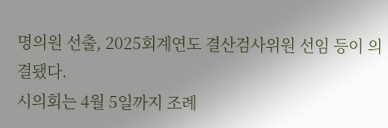명의원 선출, 2025회계연도 결산검사위원 선임 등이 의결됐다.
시의회는 4월 5일까지 조례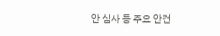안 심사 등 주요 안건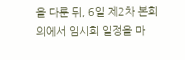을 다룬 뒤, 6일 제2차 본회의에서 임시회 일정을 마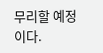무리할 예정이다.